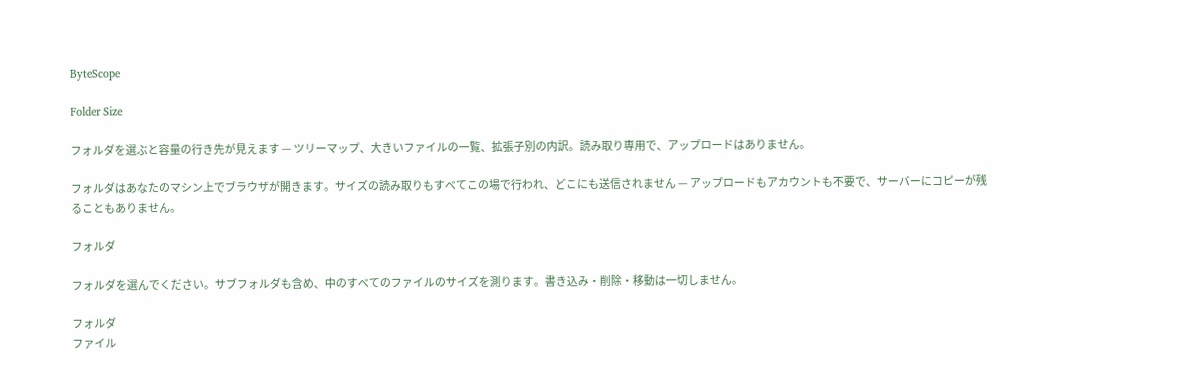ByteScope

Folder Size

フォルダを選ぶと容量の行き先が見えます — ツリーマップ、大きいファイルの一覧、拡張子別の内訳。読み取り専用で、アップロードはありません。

フォルダはあなたのマシン上でブラウザが開きます。サイズの読み取りもすべてこの場で行われ、どこにも送信されません — アップロードもアカウントも不要で、サーバーにコピーが残ることもありません。

フォルダ

フォルダを選んでください。サブフォルダも含め、中のすべてのファイルのサイズを測ります。書き込み・削除・移動は一切しません。

フォルダ
ファイル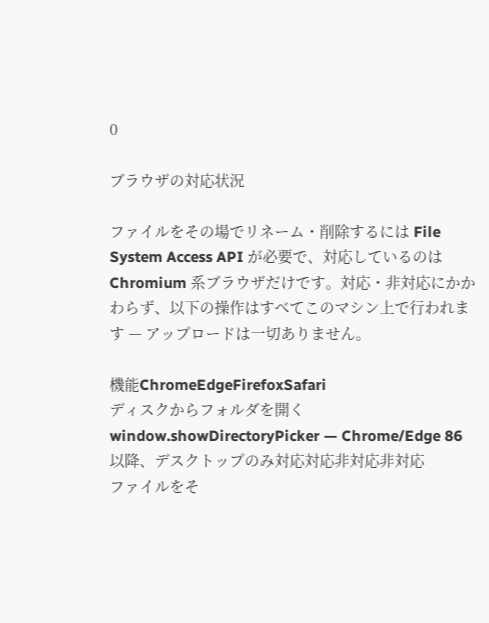0

ブラウザの対応状況

ファイルをその場でリネーム・削除するには File System Access API が必要で、対応しているのは Chromium 系ブラウザだけです。対応・非対応にかかわらず、以下の操作はすべてこのマシン上で行われます — アップロードは一切ありません。

機能ChromeEdgeFirefoxSafari
ディスクからフォルダを開くwindow.showDirectoryPicker — Chrome/Edge 86 以降、デスクトップのみ対応対応非対応非対応
ファイルをそ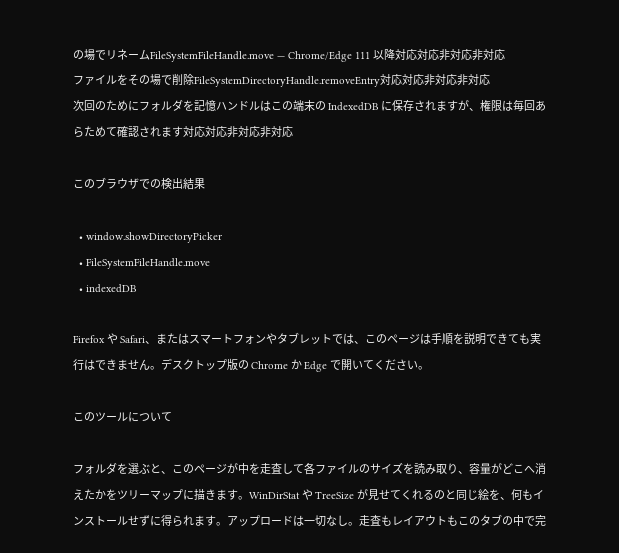の場でリネームFileSystemFileHandle.move — Chrome/Edge 111 以降対応対応非対応非対応
ファイルをその場で削除FileSystemDirectoryHandle.removeEntry対応対応非対応非対応
次回のためにフォルダを記憶ハンドルはこの端末の IndexedDB に保存されますが、権限は毎回あらためて確認されます対応対応非対応非対応

このブラウザでの検出結果

  • window.showDirectoryPicker
  • FileSystemFileHandle.move
  • indexedDB

Firefox や Safari、またはスマートフォンやタブレットでは、このページは手順を説明できても実行はできません。デスクトップ版の Chrome か Edge で開いてください。

このツールについて

フォルダを選ぶと、このページが中を走査して各ファイルのサイズを読み取り、容量がどこへ消えたかをツリーマップに描きます。WinDirStat や TreeSize が見せてくれるのと同じ絵を、何もインストールせずに得られます。アップロードは一切なし。走査もレイアウトもこのタブの中で完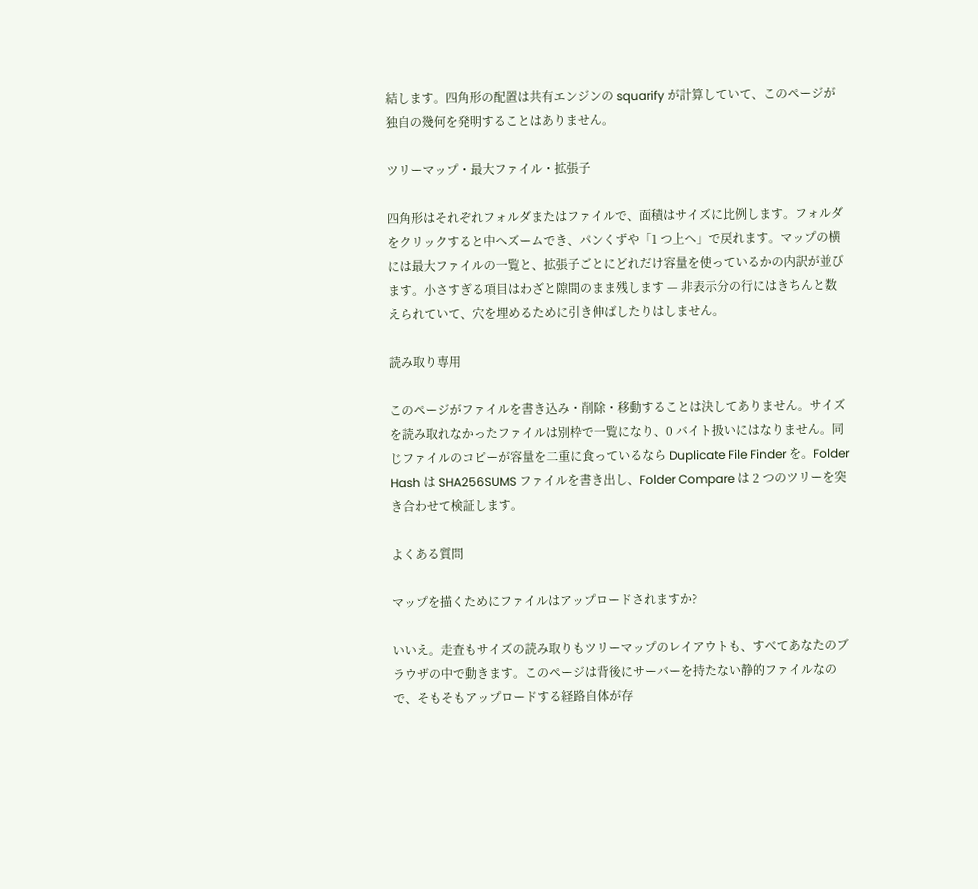結します。四角形の配置は共有エンジンの squarify が計算していて、このページが独自の幾何を発明することはありません。

ツリーマップ・最大ファイル・拡張子

四角形はそれぞれフォルダまたはファイルで、面積はサイズに比例します。フォルダをクリックすると中へズームでき、パンくずや「1 つ上へ」で戻れます。マップの横には最大ファイルの一覧と、拡張子ごとにどれだけ容量を使っているかの内訳が並びます。小さすぎる項目はわざと隙間のまま残します — 非表示分の行にはきちんと数えられていて、穴を埋めるために引き伸ばしたりはしません。

読み取り専用

このページがファイルを書き込み・削除・移動することは決してありません。サイズを読み取れなかったファイルは別枠で一覧になり、0 バイト扱いにはなりません。同じファイルのコピーが容量を二重に食っているなら Duplicate File Finder を。Folder Hash は SHA256SUMS ファイルを書き出し、Folder Compare は 2 つのツリーを突き合わせて検証します。

よくある質問

マップを描くためにファイルはアップロードされますか?

いいえ。走査もサイズの読み取りもツリーマップのレイアウトも、すべてあなたのブラウザの中で動きます。このページは背後にサーバーを持たない静的ファイルなので、そもそもアップロードする経路自体が存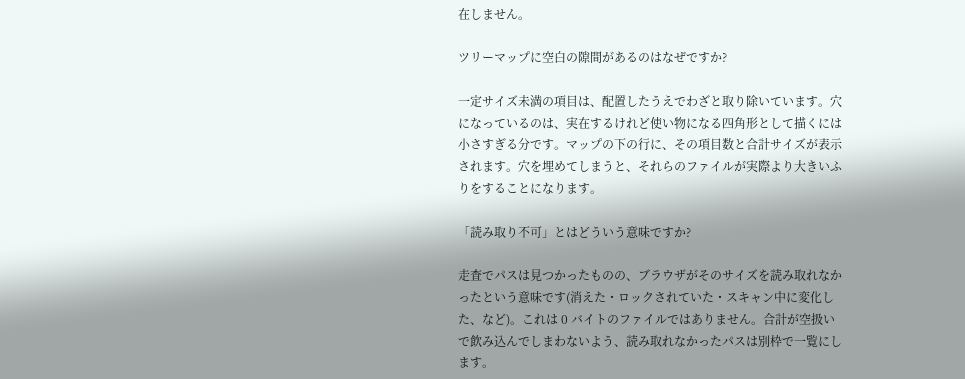在しません。

ツリーマップに空白の隙間があるのはなぜですか?

一定サイズ未満の項目は、配置したうえでわざと取り除いています。穴になっているのは、実在するけれど使い物になる四角形として描くには小さすぎる分です。マップの下の行に、その項目数と合計サイズが表示されます。穴を埋めてしまうと、それらのファイルが実際より大きいふりをすることになります。

「読み取り不可」とはどういう意味ですか?

走査でパスは見つかったものの、ブラウザがそのサイズを読み取れなかったという意味です(消えた・ロックされていた・スキャン中に変化した、など)。これは 0 バイトのファイルではありません。合計が空扱いで飲み込んでしまわないよう、読み取れなかったパスは別枠で一覧にします。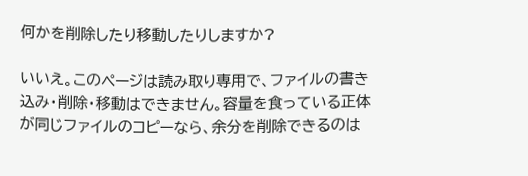何かを削除したり移動したりしますか?

いいえ。このページは読み取り専用で、ファイルの書き込み・削除・移動はできません。容量を食っている正体が同じファイルのコピーなら、余分を削除できるのは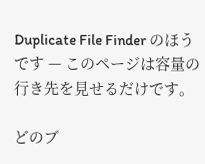Duplicate File Finder のほうです — このページは容量の行き先を見せるだけです。

どのブ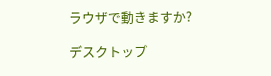ラウザで動きますか?

デスクトップ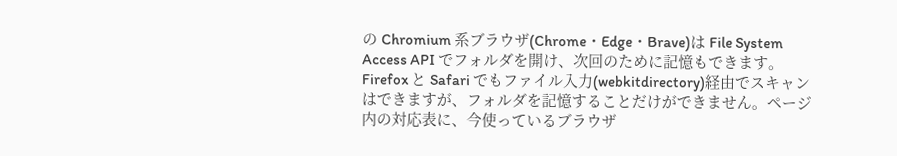の Chromium 系ブラウザ(Chrome・Edge・Brave)は File System Access API でフォルダを開け、次回のために記憶もできます。Firefox と Safari でもファイル入力(webkitdirectory)経由でスキャンはできますが、フォルダを記憶することだけができません。ページ内の対応表に、今使っているブラウザ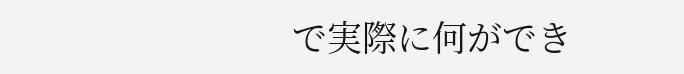で実際に何ができ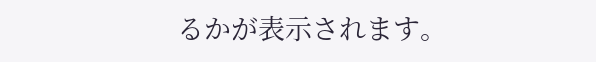るかが表示されます。